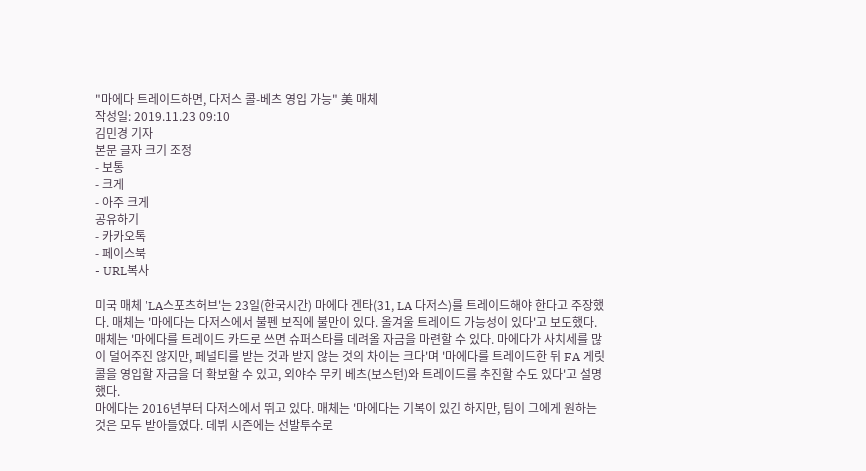"마에다 트레이드하면, 다저스 콜-베츠 영입 가능" 美 매체
작성일: 2019.11.23 09:10
김민경 기자
본문 글자 크기 조정
- 보통
- 크게
- 아주 크게
공유하기
- 카카오톡
- 페이스북
- URL복사

미국 매체 'LA스포츠허브'는 23일(한국시간) 마에다 겐타(31, LA 다저스)를 트레이드해야 한다고 주장했다. 매체는 '마에다는 다저스에서 불펜 보직에 불만이 있다. 올겨울 트레이드 가능성이 있다'고 보도했다.
매체는 '마에다를 트레이드 카드로 쓰면 슈퍼스타를 데려올 자금을 마련할 수 있다. 마에다가 사치세를 많이 덜어주진 않지만, 페널티를 받는 것과 받지 않는 것의 차이는 크다'며 '마에다를 트레이드한 뒤 FA 게릿 콜을 영입할 자금을 더 확보할 수 있고, 외야수 무키 베츠(보스턴)와 트레이드를 추진할 수도 있다'고 설명했다.
마에다는 2016년부터 다저스에서 뛰고 있다. 매체는 '마에다는 기복이 있긴 하지만, 팀이 그에게 원하는 것은 모두 받아들였다. 데뷔 시즌에는 선발투수로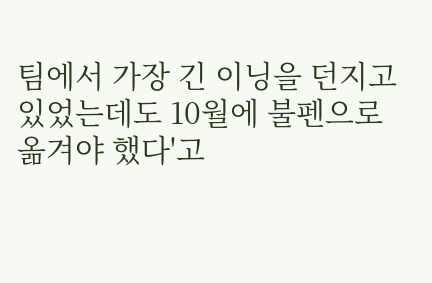팀에서 가장 긴 이닝을 던지고 있었는데도 10월에 불펜으로 옮겨야 했다'고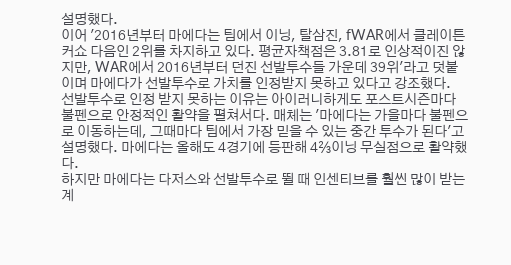설명했다.
이어 '2016년부터 마에다는 팀에서 이닝, 탈삼진, fWAR에서 클레이튼 커쇼 다음인 2위를 차지하고 있다. 평균자책점은 3.81로 인상적이진 않지만, WAR에서 2016년부터 던진 선발투수들 가운데 39위'라고 덧붙이며 마에다가 선발투수로 가치를 인정받지 못하고 있다고 강조했다.
선발투수로 인정 받지 못하는 이유는 아이러니하게도 포스트시즌마다 불펜으로 안정적인 활약을 펼쳐서다. 매체는 '마에다는 가을마다 불펜으로 이동하는데, 그때마다 팀에서 가장 믿을 수 있는 중간 투수가 된다'고 설명했다. 마에다는 올해도 4경기에 등판해 4⅔이닝 무실점으로 활약했다.
하지만 마에다는 다저스와 선발투수로 뛸 때 인센티브를 훨씬 많이 받는 계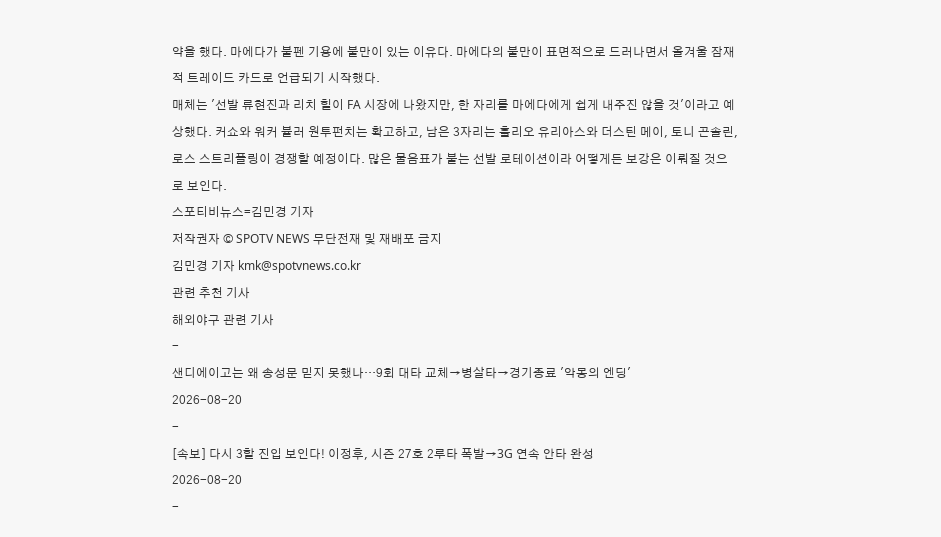약을 했다. 마에다가 불펜 기용에 불만이 있는 이유다. 마에다의 불만이 표면적으로 드러나면서 올겨울 잠재적 트레이드 카드로 언급되기 시작했다.
매체는 '선발 류현진과 리치 힐이 FA 시장에 나왔지만, 한 자리를 마에다에게 쉽게 내주진 않을 것'이라고 예상했다. 커쇼와 워커 뷸러 원투펀치는 확고하고, 남은 3자리는 훌리오 유리아스와 더스틴 메이, 토니 곤솔린, 로스 스트리플링이 경쟁할 예정이다. 많은 물음표가 붙는 선발 로테이션이라 어떻게든 보강은 이뤄질 것으로 보인다.
스포티비뉴스=김민경 기자
저작권자 © SPOTV NEWS 무단전재 및 재배포 금지
김민경 기자 kmk@spotvnews.co.kr
관련 추천 기사
해외야구 관련 기사
-
샌디에이고는 왜 송성문 믿지 못했나…9회 대타 교체→병살타→경기종료 '악몽의 엔딩'
2026-08-20
-
[속보] 다시 3할 진입 보인다! 이정후, 시즌 27호 2루타 폭발→3G 연속 안타 완성
2026-08-20
-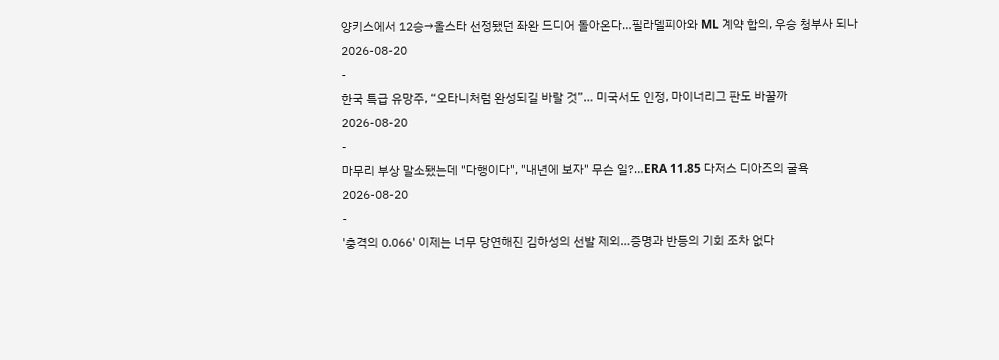양키스에서 12승→올스타 선정됐던 좌완 드디어 돌아온다…필라델피아와 ML 계약 합의, 우승 청부사 되나
2026-08-20
-
한국 특급 유망주, “오타니처럼 완성되길 바랄 것”… 미국서도 인정, 마이너리그 판도 바꿀까
2026-08-20
-
마무리 부상 말소됐는데 "다행이다", "내년에 보자" 무슨 일?…ERA 11.85 다저스 디아즈의 굴욕
2026-08-20
-
'충격의 0.066' 이제는 너무 당연해진 김하성의 선발 제외…증명과 반등의 기회 조차 없다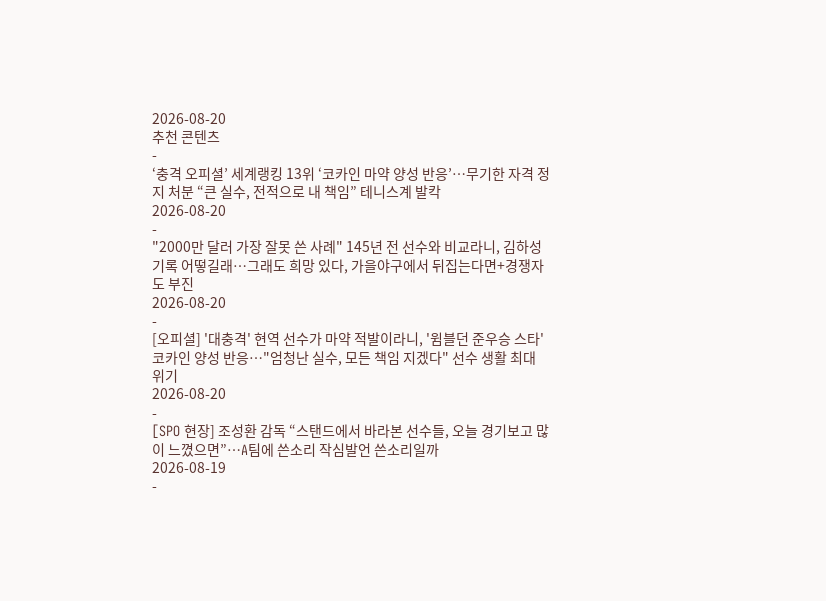2026-08-20
추천 콘텐츠
-
‘충격 오피셜’ 세계랭킹 13위 ‘코카인 마약 양성 반응’…무기한 자격 정지 처분 “큰 실수, 전적으로 내 책임” 테니스계 발칵
2026-08-20
-
"2000만 달러 가장 잘못 쓴 사례" 145년 전 선수와 비교라니, 김하성 기록 어떻길래…그래도 희망 있다, 가을야구에서 뒤집는다면+경쟁자도 부진
2026-08-20
-
[오피셜] '대충격' 현역 선수가 마약 적발이라니, '윔블던 준우승 스타' 코카인 양성 반응…"엄청난 실수, 모든 책임 지겠다" 선수 생활 최대 위기
2026-08-20
-
[SPO 현장] 조성환 감독 “스탠드에서 바라본 선수들, 오늘 경기보고 많이 느꼈으면”…A팀에 쓴소리 작심발언 쓴소리일까
2026-08-19
-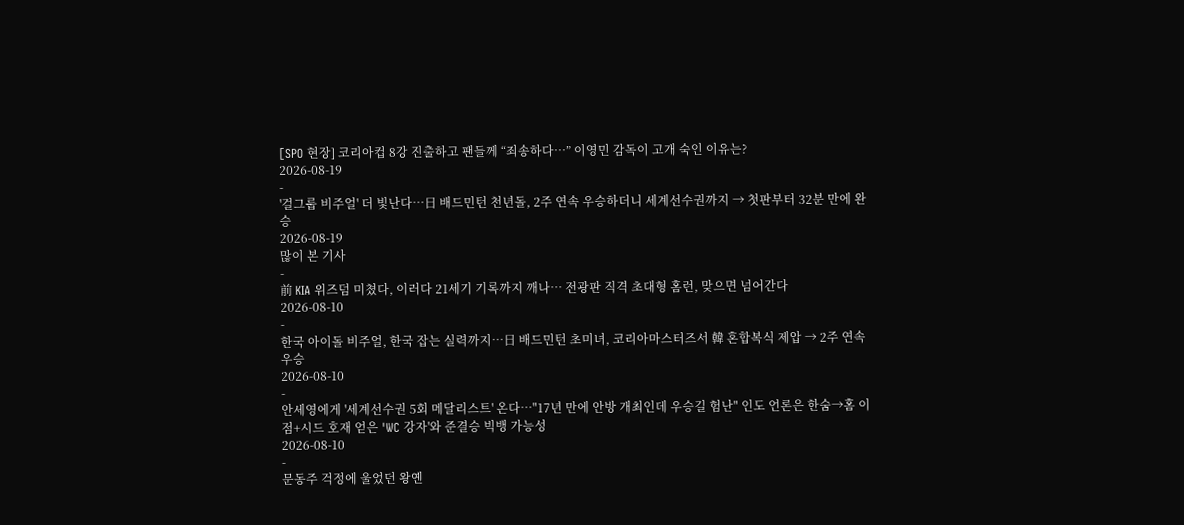[SPO 현장] 코리아컵 8강 진출하고 팬들께 “죄송하다…” 이영민 감독이 고개 숙인 이유는?
2026-08-19
-
'걸그룹 비주얼' 더 빛난다…日 배드민턴 천년돌, 2주 연속 우승하더니 세계선수권까지 → 첫판부터 32분 만에 완승
2026-08-19
많이 본 기사
-
前 KIA 위즈덤 미쳤다, 이러다 21세기 기록까지 깨나… 전광판 직격 초대형 홈런, 맞으면 넘어간다
2026-08-10
-
한국 아이돌 비주얼, 한국 잡는 실력까지…日 배드민턴 초미녀, 코리아마스터즈서 韓 혼합복식 제압 → 2주 연속 우승
2026-08-10
-
안세영에게 '세계선수권 5회 메달리스트' 온다…"17년 만에 안방 개최인데 우승길 험난" 인도 언론은 한숨→홈 이점+시드 호재 얻은 'WC 강자'와 준결승 빅뱅 가능성
2026-08-10
-
문동주 걱정에 울었던 왕옌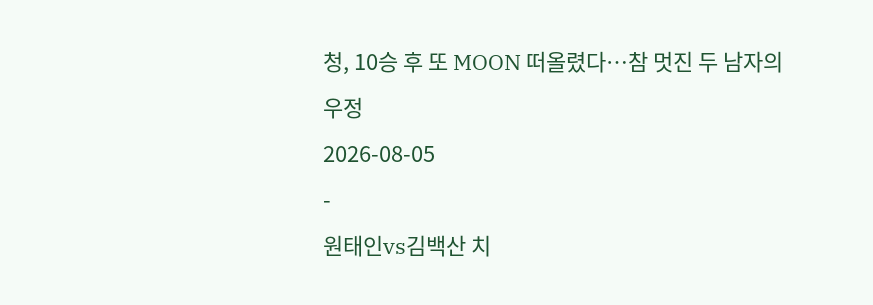청, 10승 후 또 MOON 떠올렸다…참 멋진 두 남자의 우정
2026-08-05
-
원태인vs김백산 치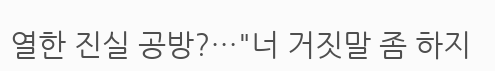열한 진실 공방?…"너 거짓말 좀 하지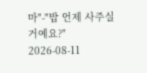마"-"밥 언제 사주실 거예요?"
2026-08-11